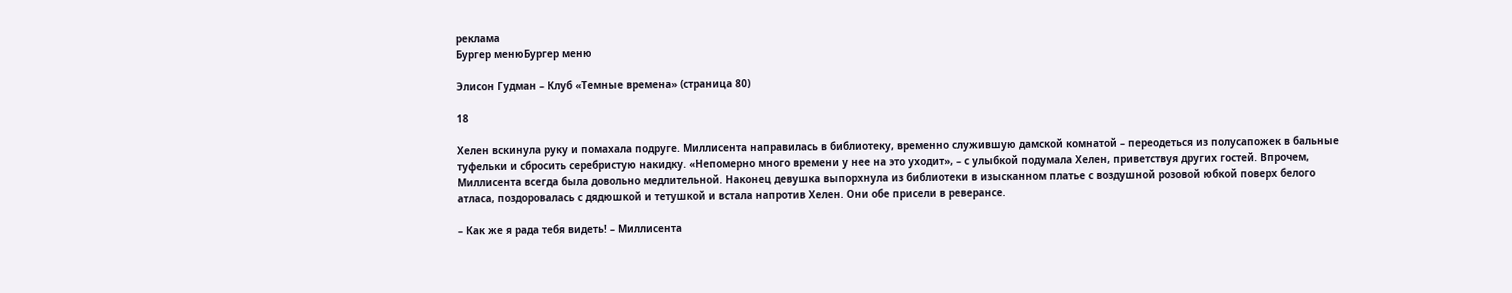реклама
Бургер менюБургер меню

Элисон Гудман – Клуб «Темные времена» (страница 80)

18

Хелен вскинула руку и помахала подруге. Миллисента направилась в библиотеку, временно служившую дамской комнатой – переодеться из полусапожек в бальные туфельки и сбросить серебристую накидку. «Непомерно много времени у нее на это уходит», – с улыбкой подумала Хелен, приветствуя других гостей. Впрочем, Миллисента всегда была довольно медлительной. Наконец девушка выпорхнула из библиотеки в изысканном платье с воздушной розовой юбкой поверх белого атласа, поздоровалась с дядюшкой и тетушкой и встала напротив Хелен. Они обе присели в реверансе.

– Как же я рада тебя видеть! – Миллисента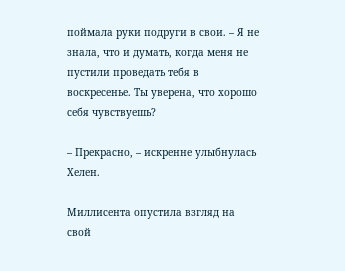поймала руки подруги в свои. – Я не знала, что и думать, когда меня не пустили проведать тебя в воскресенье. Ты уверена, что хорошо себя чувствуешь?

– Прекрасно, – искренне улыбнулась Хелен.

Миллисента опустила взгляд на свой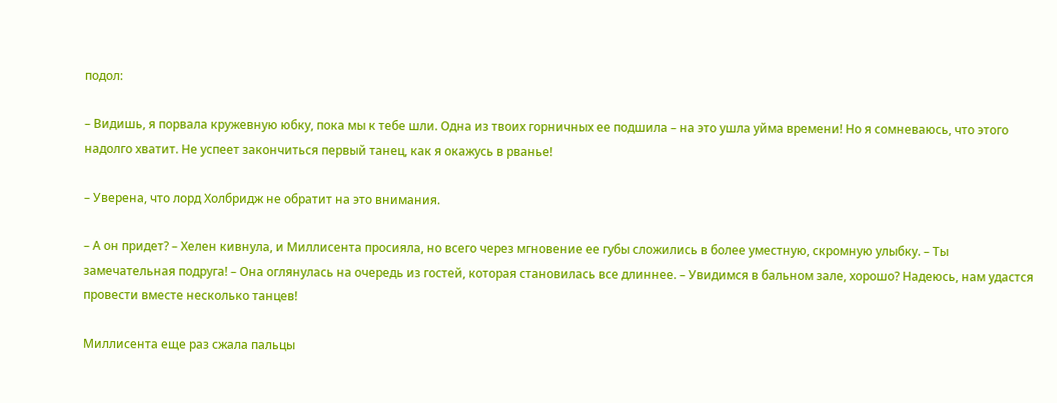подол:

– Видишь, я порвала кружевную юбку, пока мы к тебе шли. Одна из твоих горничных ее подшила – на это ушла уйма времени! Но я сомневаюсь, что этого надолго хватит. Не успеет закончиться первый танец, как я окажусь в рванье!

– Уверена, что лорд Холбридж не обратит на это внимания.

– А он придет? – Хелен кивнула, и Миллисента просияла, но всего через мгновение ее губы сложились в более уместную, скромную улыбку. – Ты замечательная подруга! – Она оглянулась на очередь из гостей, которая становилась все длиннее. – Увидимся в бальном зале, хорошо? Надеюсь, нам удастся провести вместе несколько танцев!

Миллисента еще раз сжала пальцы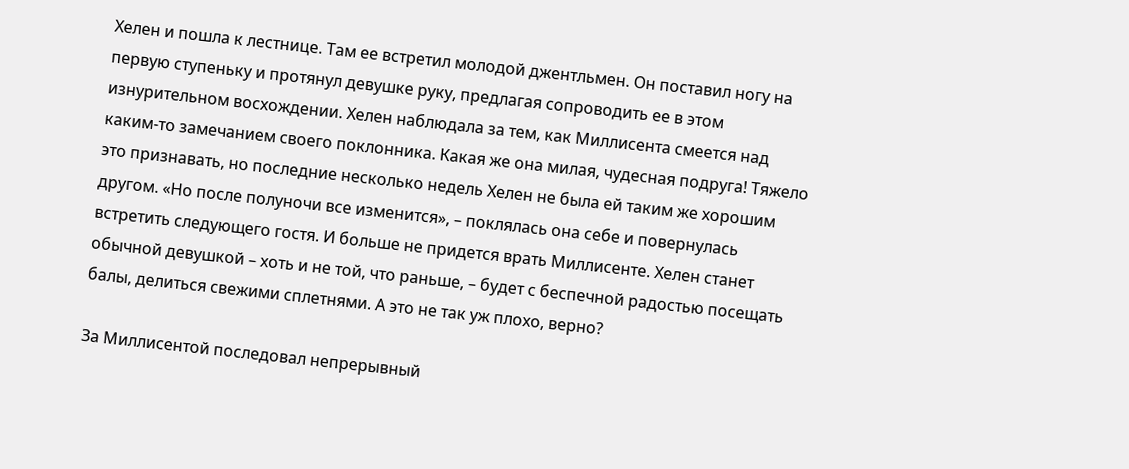Хелен и пошла к лестнице. Там ее встретил молодой джентльмен. Он поставил ногу на первую ступеньку и протянул девушке руку, предлагая сопроводить ее в этом изнурительном восхождении. Хелен наблюдала за тем, как Миллисента смеется над каким-то замечанием своего поклонника. Какая же она милая, чудесная подруга! Тяжело это признавать, но последние несколько недель Хелен не была ей таким же хорошим другом. «Но после полуночи все изменится», – поклялась она себе и повернулась встретить следующего гостя. И больше не придется врать Миллисенте. Хелен станет обычной девушкой – хоть и не той, что раньше, – будет с беспечной радостью посещать балы, делиться свежими сплетнями. А это не так уж плохо, верно?

За Миллисентой последовал непрерывный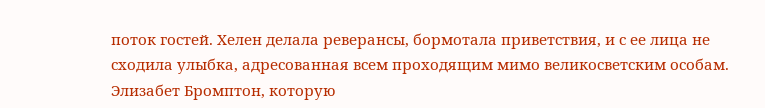поток гостей. Хелен делала реверансы, бормотала приветствия, и с ее лица не сходила улыбка, адресованная всем проходящим мимо великосветским особам. Элизабет Бромптон, которую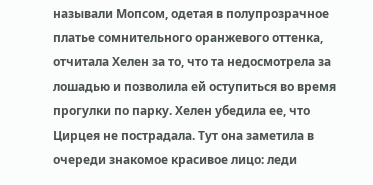называли Мопсом, одетая в полупрозрачное платье сомнительного оранжевого оттенка, отчитала Хелен за то, что та недосмотрела за лошадью и позволила ей оступиться во время прогулки по парку. Хелен убедила ее, что Цирцея не пострадала. Тут она заметила в очереди знакомое красивое лицо: леди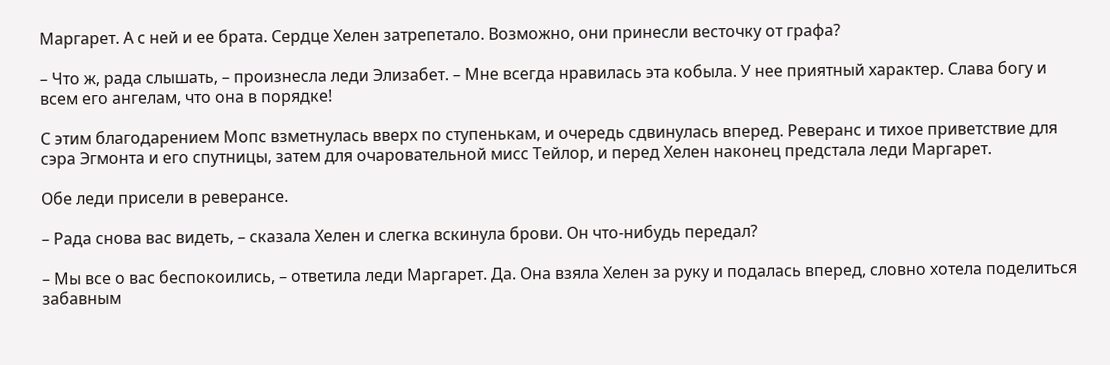Маргарет. А с ней и ее брата. Сердце Хелен затрепетало. Возможно, они принесли весточку от графа?

– Что ж, рада слышать, – произнесла леди Элизабет. – Мне всегда нравилась эта кобыла. У нее приятный характер. Слава богу и всем его ангелам, что она в порядке!

С этим благодарением Мопс взметнулась вверх по ступенькам, и очередь сдвинулась вперед. Реверанс и тихое приветствие для сэра Эгмонта и его спутницы, затем для очаровательной мисс Тейлор, и перед Хелен наконец предстала леди Маргарет.

Обе леди присели в реверансе.

– Рада снова вас видеть, – сказала Хелен и слегка вскинула брови. Он что-нибудь передал?

– Мы все о вас беспокоились, – ответила леди Маргарет. Да. Она взяла Хелен за руку и подалась вперед, словно хотела поделиться забавным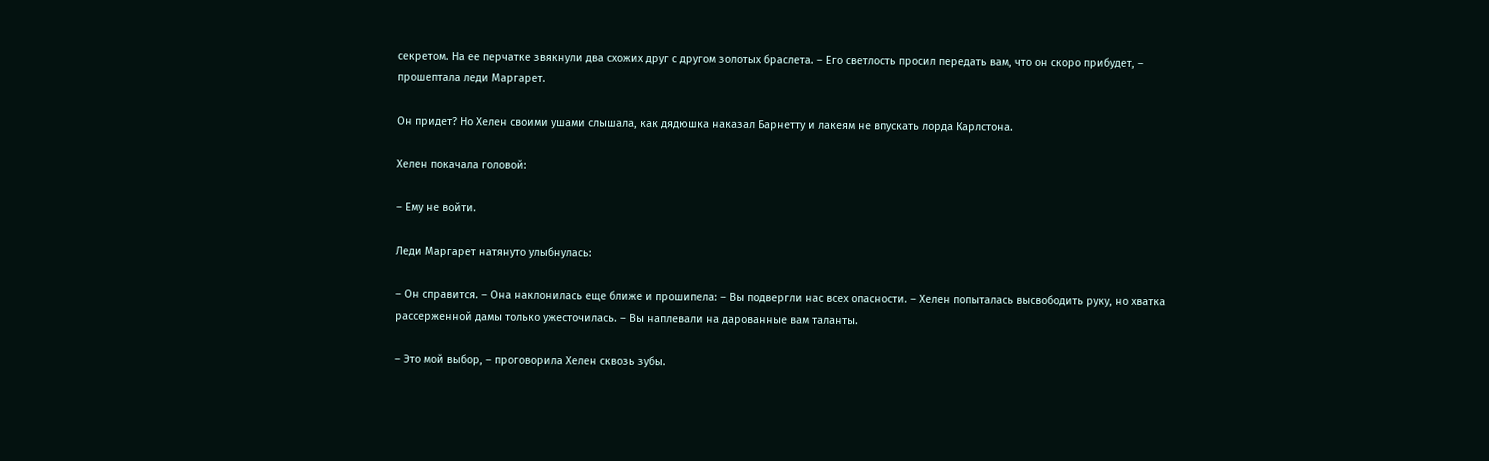секретом. На ее перчатке звякнули два схожих друг с другом золотых браслета. – Его светлость просил передать вам, что он скоро прибудет, – прошептала леди Маргарет.

Он придет? Но Хелен своими ушами слышала, как дядюшка наказал Барнетту и лакеям не впускать лорда Карлстона.

Хелен покачала головой:

– Ему не войти.

Леди Маргарет натянуто улыбнулась:

– Он справится. – Она наклонилась еще ближе и прошипела: – Вы подвергли нас всех опасности. – Хелен попыталась высвободить руку, но хватка рассерженной дамы только ужесточилась. – Вы наплевали на дарованные вам таланты.

– Это мой выбор, – проговорила Хелен сквозь зубы.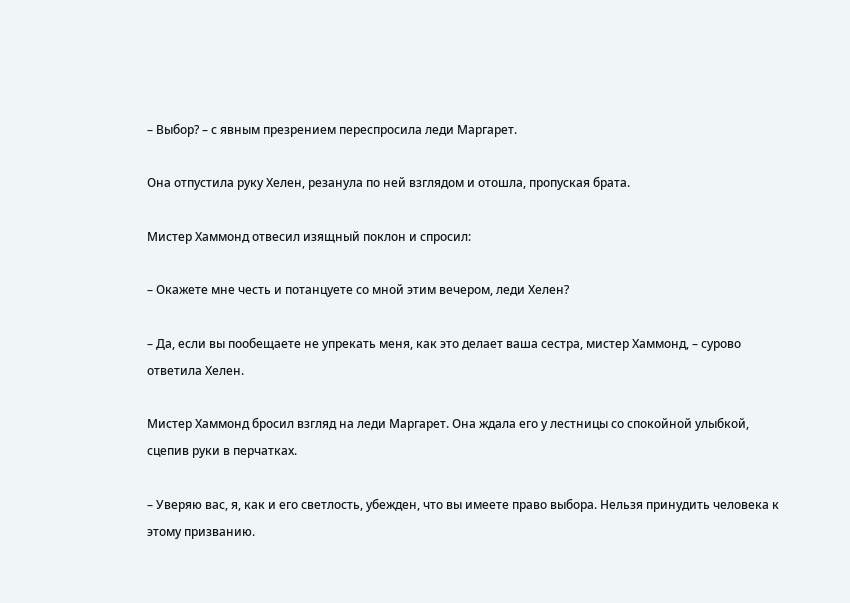– Выбор? – с явным презрением переспросила леди Маргарет.

Она отпустила руку Хелен, резанула по ней взглядом и отошла, пропуская брата.

Мистер Хаммонд отвесил изящный поклон и спросил:

– Окажете мне честь и потанцуете со мной этим вечером, леди Хелен?

– Да, если вы пообещаете не упрекать меня, как это делает ваша сестра, мистер Хаммонд, – сурово ответила Хелен.

Мистер Хаммонд бросил взгляд на леди Маргарет. Она ждала его у лестницы со спокойной улыбкой, сцепив руки в перчатках.

– Уверяю вас, я, как и его светлость, убежден, что вы имеете право выбора. Нельзя принудить человека к этому призванию.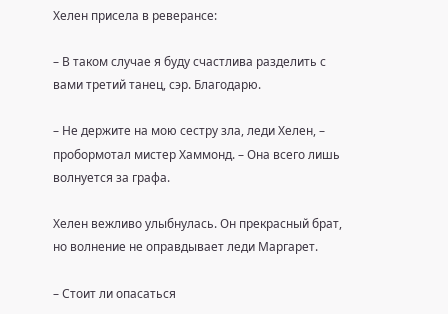Хелен присела в реверансе:

– В таком случае я буду счастлива разделить с вами третий танец, сэр. Благодарю.

– Не держите на мою сестру зла, леди Хелен, – пробормотал мистер Хаммонд. – Она всего лишь волнуется за графа.

Хелен вежливо улыбнулась. Он прекрасный брат, но волнение не оправдывает леди Маргарет.

– Стоит ли опасаться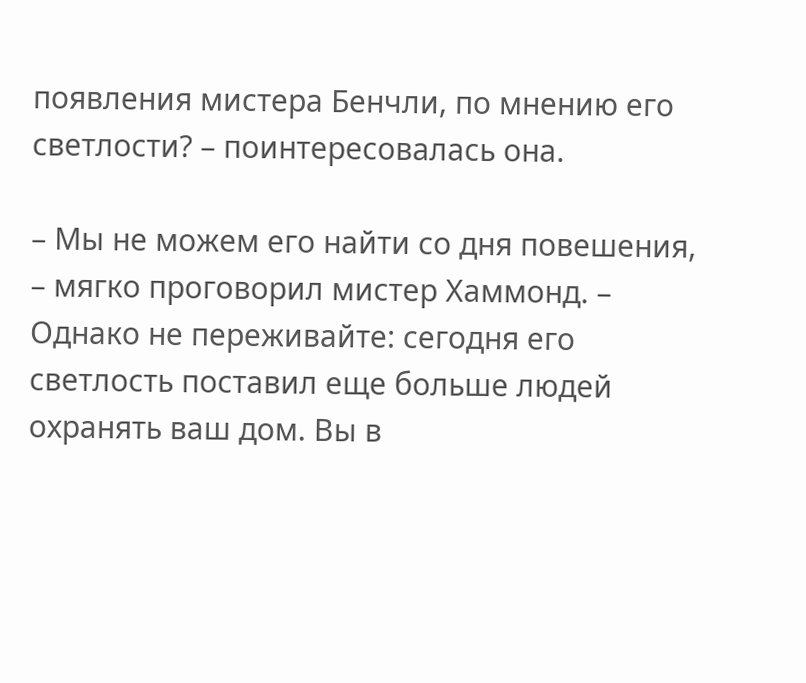появления мистера Бенчли, по мнению его светлости? – поинтересовалась она.

– Мы не можем его найти со дня повешения, – мягко проговорил мистер Хаммонд. – Однако не переживайте: сегодня его светлость поставил еще больше людей охранять ваш дом. Вы в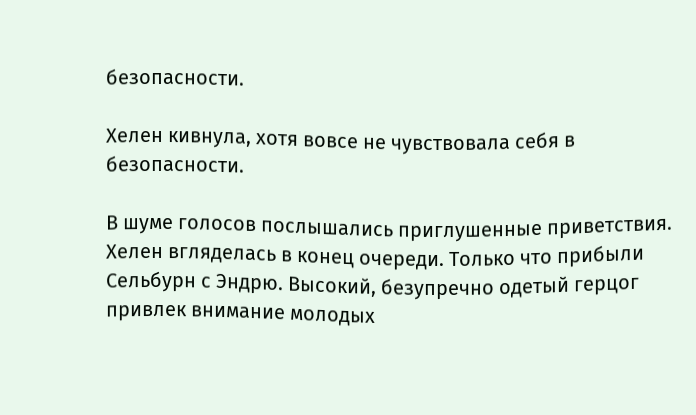безопасности.

Хелен кивнула, хотя вовсе не чувствовала себя в безопасности.

В шуме голосов послышались приглушенные приветствия. Хелен вгляделась в конец очереди. Только что прибыли Сельбурн с Эндрю. Высокий, безупречно одетый герцог привлек внимание молодых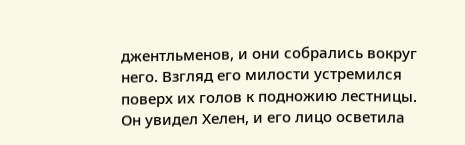джентльменов, и они собрались вокруг него. Взгляд его милости устремился поверх их голов к подножию лестницы. Он увидел Хелен, и его лицо осветила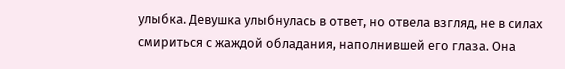улыбка. Девушка улыбнулась в ответ, но отвела взгляд, не в силах смириться с жаждой обладания, наполнившей его глаза. Она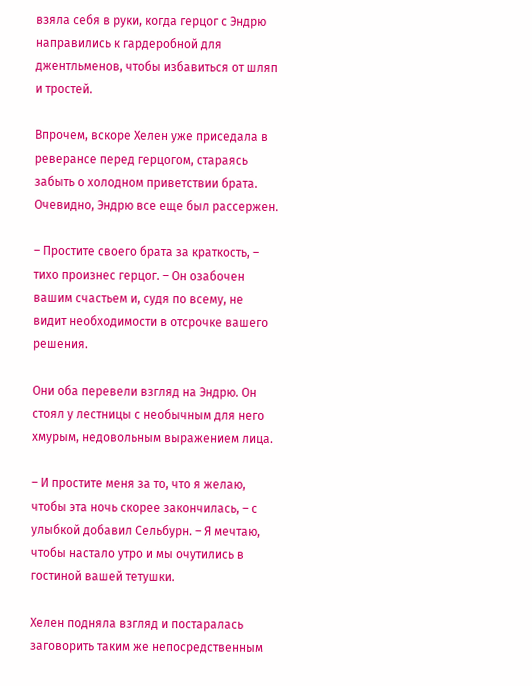взяла себя в руки, когда герцог с Эндрю направились к гардеробной для джентльменов, чтобы избавиться от шляп и тростей.

Впрочем, вскоре Хелен уже приседала в реверансе перед герцогом, стараясь забыть о холодном приветствии брата. Очевидно, Эндрю все еще был рассержен.

– Простите своего брата за краткость, – тихо произнес герцог. – Он озабочен вашим счастьем и, судя по всему, не видит необходимости в отсрочке вашего решения.

Они оба перевели взгляд на Эндрю. Он стоял у лестницы с необычным для него хмурым, недовольным выражением лица.

– И простите меня за то, что я желаю, чтобы эта ночь скорее закончилась, – с улыбкой добавил Сельбурн. – Я мечтаю, чтобы настало утро и мы очутились в гостиной вашей тетушки.

Хелен подняла взгляд и постаралась заговорить таким же непосредственным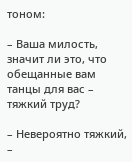тоном:

– Ваша милость, значит ли это, что обещанные вам танцы для вас – тяжкий труд?

– Невероятно тяжкий, –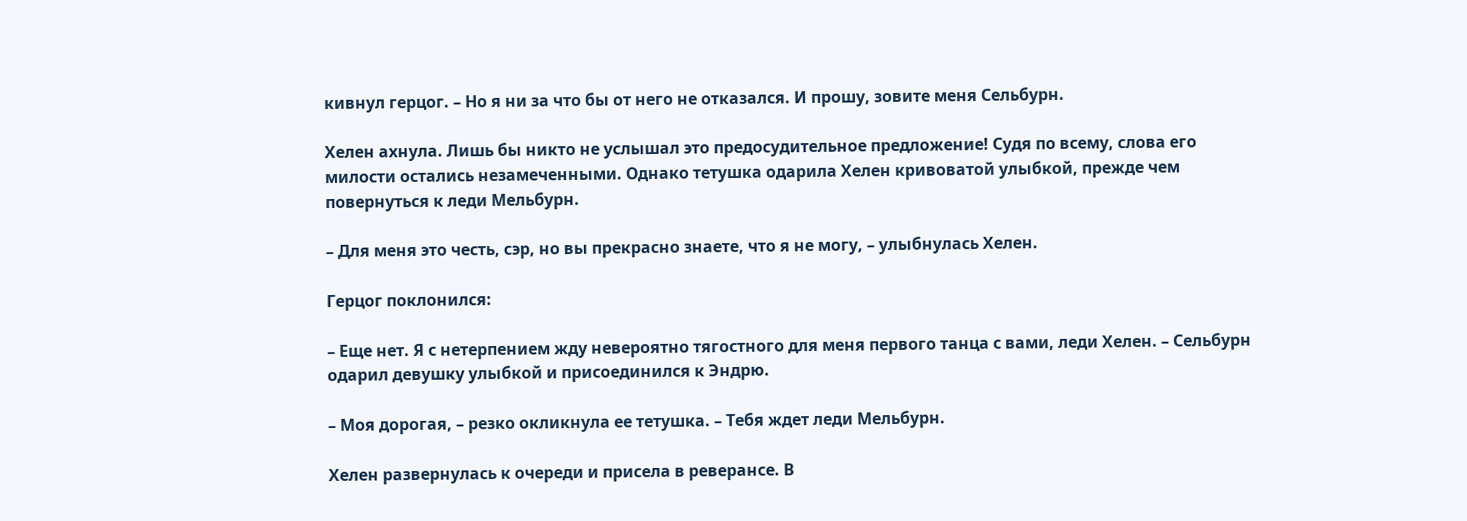кивнул герцог. – Но я ни за что бы от него не отказался. И прошу, зовите меня Сельбурн.

Хелен ахнула. Лишь бы никто не услышал это предосудительное предложение! Судя по всему, слова его милости остались незамеченными. Однако тетушка одарила Хелен кривоватой улыбкой, прежде чем повернуться к леди Мельбурн.

– Для меня это честь, сэр, но вы прекрасно знаете, что я не могу, – улыбнулась Хелен.

Герцог поклонился:

– Еще нет. Я с нетерпением жду невероятно тягостного для меня первого танца с вами, леди Хелен. – Сельбурн одарил девушку улыбкой и присоединился к Эндрю.

– Моя дорогая, – резко окликнула ее тетушка. – Тебя ждет леди Мельбурн.

Хелен развернулась к очереди и присела в реверансе. В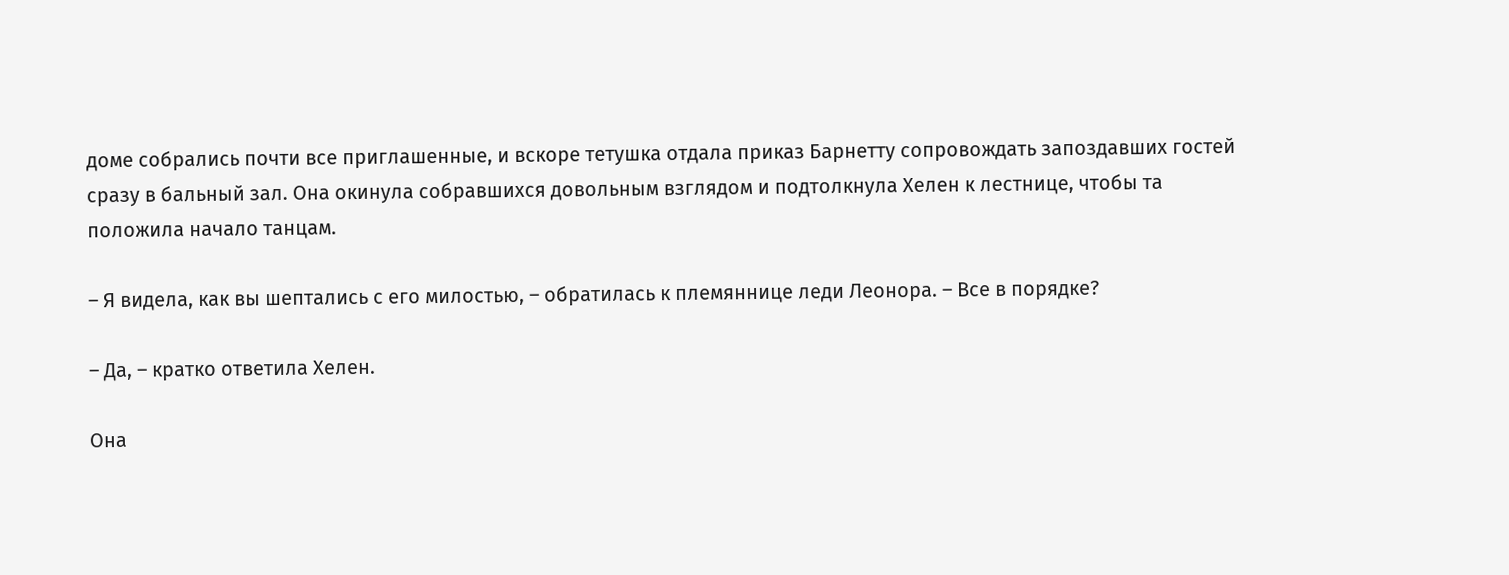доме собрались почти все приглашенные, и вскоре тетушка отдала приказ Барнетту сопровождать запоздавших гостей сразу в бальный зал. Она окинула собравшихся довольным взглядом и подтолкнула Хелен к лестнице, чтобы та положила начало танцам.

– Я видела, как вы шептались с его милостью, – обратилась к племяннице леди Леонора. – Все в порядке?

– Да, – кратко ответила Хелен.

Она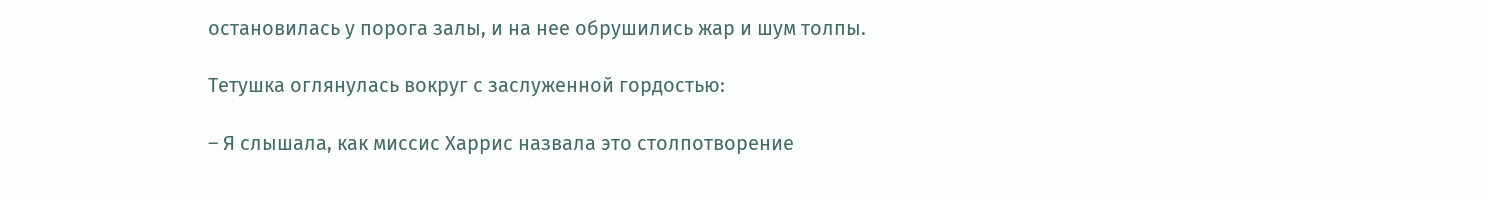остановилась у порога залы, и на нее обрушились жар и шум толпы.

Тетушка оглянулась вокруг с заслуженной гордостью:

– Я слышала, как миссис Харрис назвала это столпотворение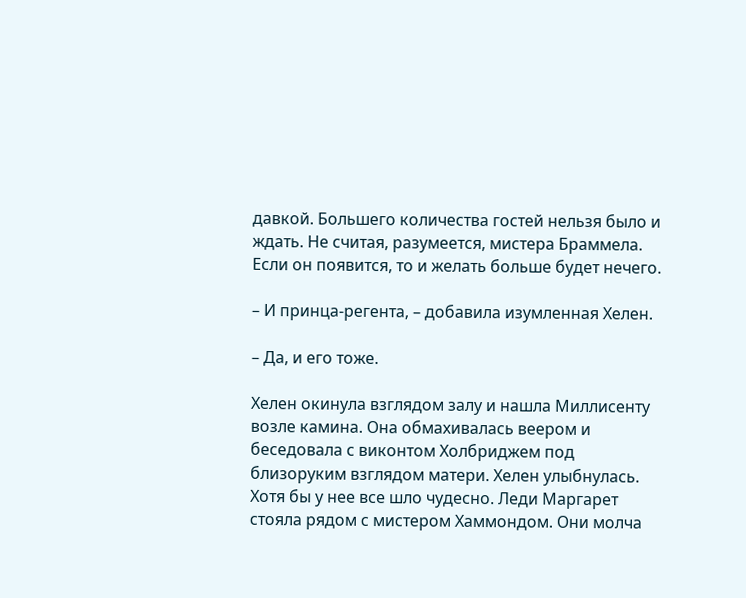давкой. Большего количества гостей нельзя было и ждать. Не считая, разумеется, мистера Браммела. Если он появится, то и желать больше будет нечего.

– И принца-регента, – добавила изумленная Хелен.

– Да, и его тоже.

Хелен окинула взглядом залу и нашла Миллисенту возле камина. Она обмахивалась веером и беседовала с виконтом Холбриджем под близоруким взглядом матери. Хелен улыбнулась. Хотя бы у нее все шло чудесно. Леди Маргарет стояла рядом с мистером Хаммондом. Они молча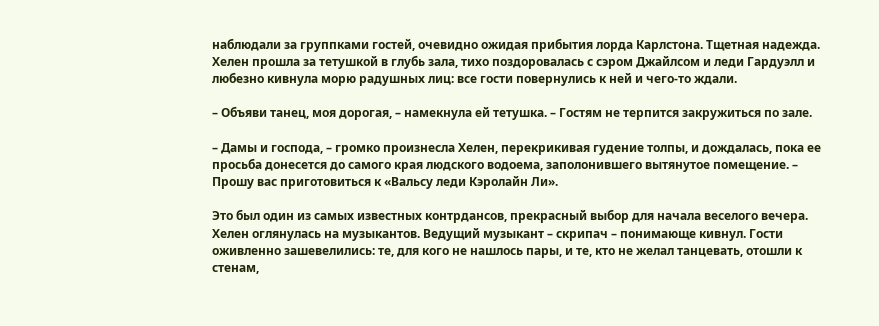наблюдали за группками гостей, очевидно ожидая прибытия лорда Карлстона. Тщетная надежда. Хелен прошла за тетушкой в глубь зала, тихо поздоровалась с сэром Джайлсом и леди Гардуэлл и любезно кивнула морю радушных лиц: все гости повернулись к ней и чего-то ждали.

– Объяви танец, моя дорогая, – намекнула ей тетушка. – Гостям не терпится закружиться по зале.

– Дамы и господа, – громко произнесла Хелен, перекрикивая гудение толпы, и дождалась, пока ее просьба донесется до самого края людского водоема, заполонившего вытянутое помещение. – Прошу вас приготовиться к «Вальсу леди Кэролайн Ли».

Это был один из самых известных контрдансов, прекрасный выбор для начала веселого вечера. Хелен оглянулась на музыкантов. Ведущий музыкант – скрипач – понимающе кивнул. Гости оживленно зашевелились: те, для кого не нашлось пары, и те, кто не желал танцевать, отошли к стенам,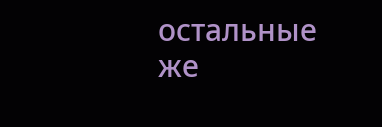остальные же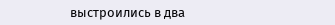выстроились в два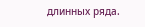длинных ряда.